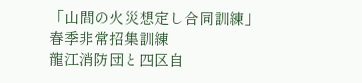「山間の火災想定し合同訓練」春季非常招集訓練
龍江消防団と四区自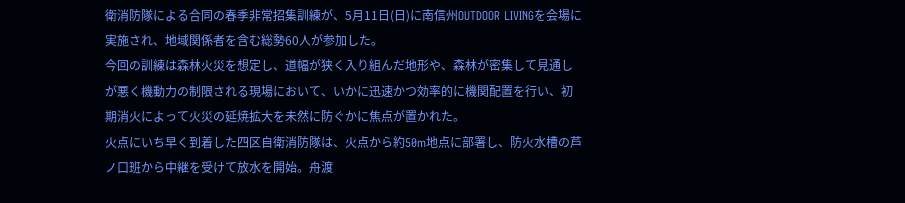衛消防隊による合同の春季非常招集訓練が、5月11日(日)に南信州OUTDOOR LIVINGを会場に実施され、地域関係者を含む総勢60人が参加した。
今回の訓練は森林火災を想定し、道幅が狭く入り組んだ地形や、森林が密集して見通しが悪く機動力の制限される現場において、いかに迅速かつ効率的に機関配置を行い、初期消火によって火災の延焼拡大を未然に防ぐかに焦点が置かれた。
火点にいち早く到着した四区自衛消防隊は、火点から約50m地点に部署し、防火水槽の芦ノ口班から中継を受けて放水を開始。舟渡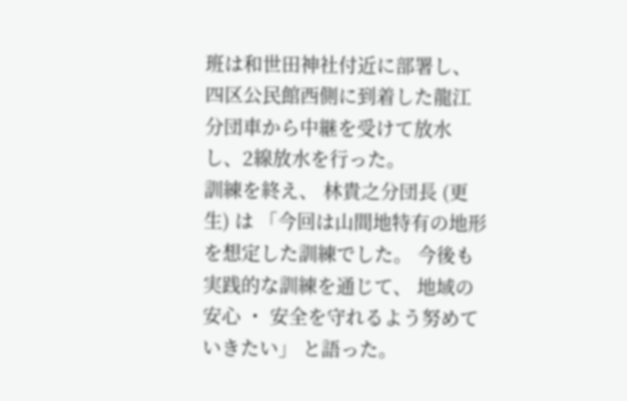班は和世田神社付近に部署し、四区公民館西側に到着した龍江分団車から中継を受けて放水し、2線放水を行った。
訓練を終え、 林貴之分団長 (更生) は 「今回は山間地特有の地形を想定した訓練でした。 今後も実践的な訓練を通じて、 地域の安心 ・ 安全を守れるよう努めていきたい」 と語った。